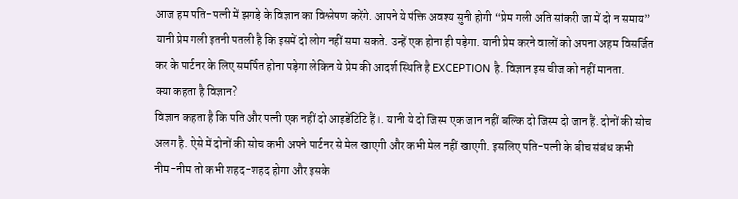आज हम पति-पत्नी में झगड़े के विज्ञान का विश्लेषण करेंगे. आपने ये पंक्ति अवश्य सुनी होगी “प्रेम गली अति सांकरी जा में दो न समाय” यानी प्रेम गली इतनी पतली है कि इसमें दो लोग नहीं समा सकते. उन्हें एक होना ही पड़ेगा. यानी प्रेम करने वालों को अपना अहम विसर्जित कर के पार्टनर के लिए समर्पित होना पड़ेगा लेकिन ये प्रेम की आदर्श स्थिति है EXCEPTION है. विज्ञान इस चीज को नहीं मानता.
क्या कहता है विज्ञान?
विज्ञान कहता है कि पति और पत्नी एक नहीं दो आइडेंटिटि हैं।. यानी ये दो जिस्म एक जान नहीं बल्कि दो जिस्म दो जान हैं. दोनों की सोच अलग है. ऐसे में दोनों की सोच कभी अपने पार्टनर से मेल खाएगी और कभी मेल नहीं खाएगी. इसलिए पति-पत्नी के बीच संबंध कभी नीम-नीम तो कभी शहद-शहद होगा और इसके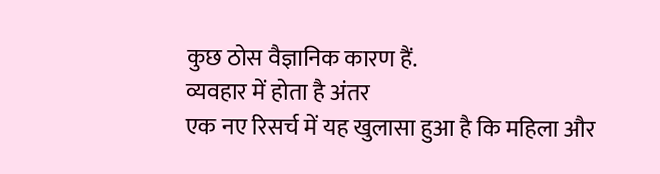कुछ ठोस वैज्ञानिक कारण हैं.
व्यवहार में होता है अंतर
एक नए रिसर्च में यह खुलासा हुआ है कि महिला और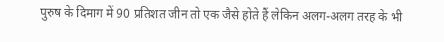पुरुष के दिमाग में 90 प्रतिशत जीन तो एक जैसे होते हैं लेकिन अलग-अलग तरह के भी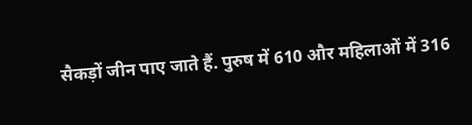सैकड़ों जीन पाए जाते हैं. पुरुष में 610 और महिलाओं में 316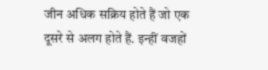जीन अधिक सक्रिय होते हैं जो एक दूसरे से अलग होते हैं. इन्हीं वजहों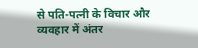से पति-पत्नी के विचार और व्यवहार में अंतर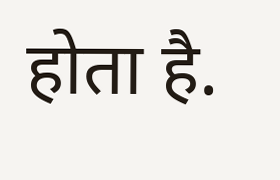होता है.